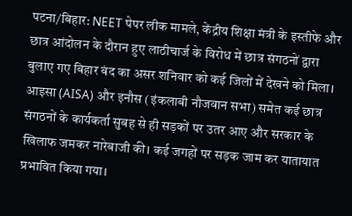पटना/बिहार: NEET पेपर लीक मामले, केंद्रीय शिक्षा मंत्री के इस्तीफे और छात्र आंदोलन के दौरान हुए लाठीचार्ज के विरोध में छात्र संगठनों द्वारा बुलाए गए बिहार बंद का असर शनिवार को कई जिलों में देखने को मिला। आइसा (AISA) और इनौस (इंकलाबी नौजवान सभा) समेत कई छात्र संगठनों के कार्यकर्ता सुबह से ही सड़कों पर उतर आए और सरकार के खिलाफ जमकर नारेबाजी की। कई जगहों पर सड़क जाम कर यातायात प्रभावित किया गया।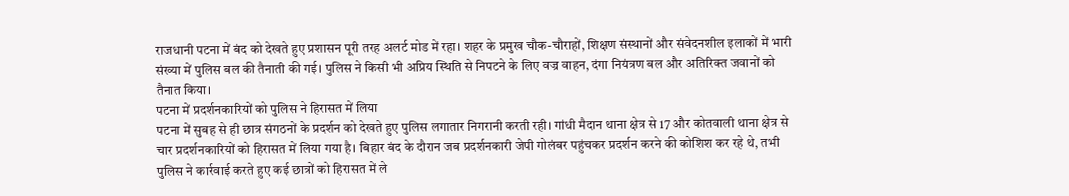राजधानी पटना में बंद को देखते हुए प्रशासन पूरी तरह अलर्ट मोड में रहा। शहर के प्रमुख चौक-चौराहों, शिक्षण संस्थानों और संवेदनशील इलाकों में भारी संख्या में पुलिस बल की तैनाती की गई। पुलिस ने किसी भी अप्रिय स्थिति से निपटने के लिए वज्र वाहन, दंगा नियंत्रण बल और अतिरिक्त जवानों को तैनात किया।
पटना में प्रदर्शनकारियों को पुलिस ने हिरासत में लिया
पटना में सुबह से ही छात्र संगठनों के प्रदर्शन को देखते हुए पुलिस लगातार निगरानी करती रही। गांधी मैदान थाना क्षेत्र से 17 और कोतवाली थाना क्षेत्र से चार प्रदर्शनकारियों को हिरासत में लिया गया है। बिहार बंद के दौरान जब प्रदर्शनकारी जेपी गोलंबर पहुंचकर प्रदर्शन करने की कोशिश कर रहे थे, तभी पुलिस ने कार्रवाई करते हुए कई छात्रों को हिरासत में ले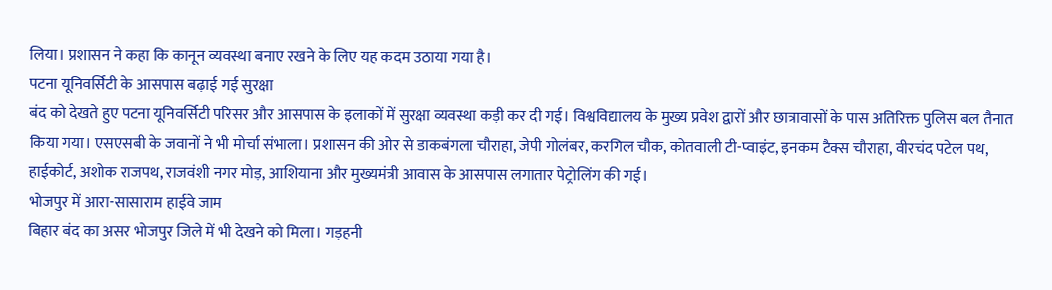लिया। प्रशासन ने कहा कि कानून व्यवस्था बनाए रखने के लिए यह कदम उठाया गया है।
पटना यूनिवर्सिटी के आसपास बढ़ाई गई सुरक्षा
बंद को देखते हुए पटना यूनिवर्सिटी परिसर और आसपास के इलाकों में सुरक्षा व्यवस्था कड़ी कर दी गई। विश्वविद्यालय के मुख्य प्रवेश द्वारों और छात्रावासों के पास अतिरिक्त पुलिस बल तैनात किया गया। एसएसबी के जवानों ने भी मोर्चा संभाला। प्रशासन की ओर से डाकबंगला चौराहा, जेपी गोलंबर, करगिल चौक, कोतवाली टी-प्वाइंट, इनकम टैक्स चौराहा, वीरचंद पटेल पथ, हाईकोर्ट, अशोक राजपथ, राजवंशी नगर मोड़, आशियाना और मुख्यमंत्री आवास के आसपास लगातार पेट्रोलिंग की गई।
भोजपुर में आरा-सासाराम हाईवे जाम
बिहार बंद का असर भोजपुर जिले में भी देखने को मिला। गड़हनी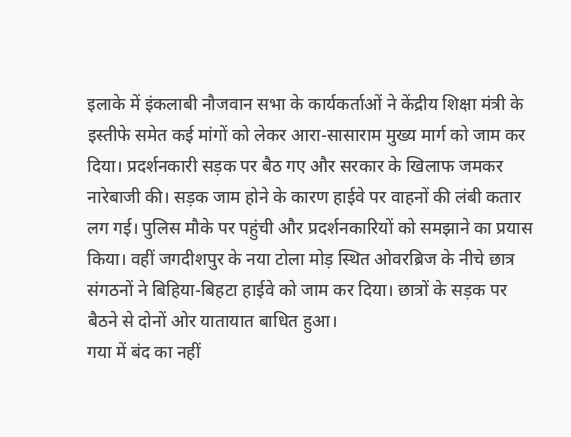इलाके में इंकलाबी नौजवान सभा के कार्यकर्ताओं ने केंद्रीय शिक्षा मंत्री के इस्तीफे समेत कई मांगों को लेकर आरा-सासाराम मुख्य मार्ग को जाम कर दिया। प्रदर्शनकारी सड़क पर बैठ गए और सरकार के खिलाफ जमकर नारेबाजी की। सड़क जाम होने के कारण हाईवे पर वाहनों की लंबी कतार लग गई। पुलिस मौके पर पहुंची और प्रदर्शनकारियों को समझाने का प्रयास किया। वहीं जगदीशपुर के नया टोला मोड़ स्थित ओवरब्रिज के नीचे छात्र संगठनों ने बिहिया-बिहटा हाईवे को जाम कर दिया। छात्रों के सड़क पर बैठने से दोनों ओर यातायात बाधित हुआ।
गया में बंद का नहीं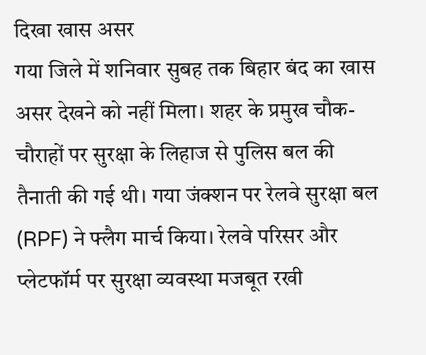दिखा खास असर
गया जिले में शनिवार सुबह तक बिहार बंद का खास असर देखने को नहीं मिला। शहर के प्रमुख चौक-चौराहों पर सुरक्षा के लिहाज से पुलिस बल की तैनाती की गई थी। गया जंक्शन पर रेलवे सुरक्षा बल (RPF) ने फ्लैग मार्च किया। रेलवे परिसर और प्लेटफॉर्म पर सुरक्षा व्यवस्था मजबूत रखी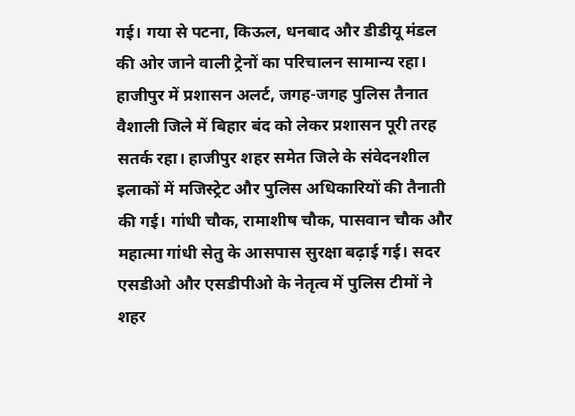गई। गया से पटना, किऊल, धनबाद और डीडीयू मंडल की ओर जाने वाली ट्रेनों का परिचालन सामान्य रहा।
हाजीपुर में प्रशासन अलर्ट, जगह-जगह पुलिस तैनात
वैशाली जिले में बिहार बंद को लेकर प्रशासन पूरी तरह सतर्क रहा। हाजीपुर शहर समेत जिले के संवेदनशील इलाकों में मजिस्ट्रेट और पुलिस अधिकारियों की तैनाती की गई। गांधी चौक, रामाशीष चौक, पासवान चौक और महात्मा गांधी सेतु के आसपास सुरक्षा बढ़ाई गई। सदर एसडीओ और एसडीपीओ के नेतृत्व में पुलिस टीमों ने शहर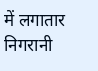में लगातार निगरानी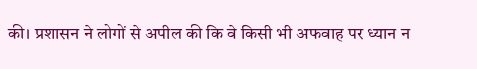की। प्रशासन ने लोगों से अपील की कि वे किसी भी अफवाह पर ध्यान न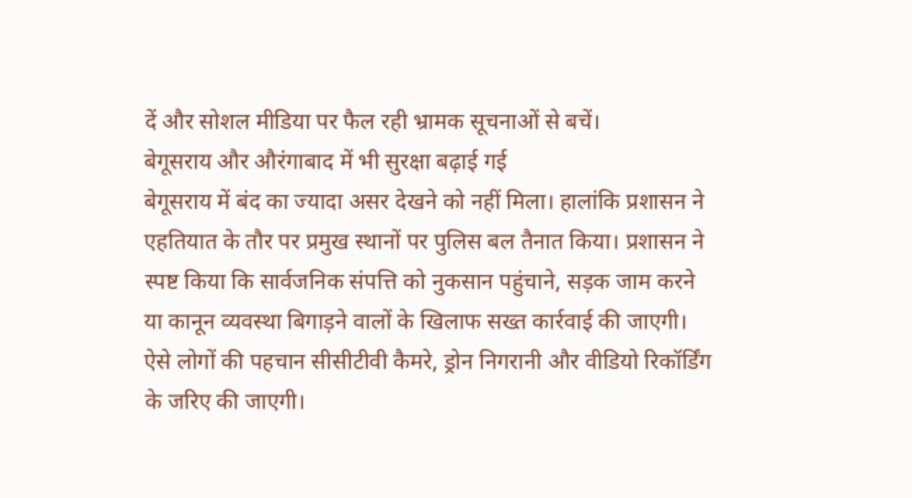दें और सोशल मीडिया पर फैल रही भ्रामक सूचनाओं से बचें।
बेगूसराय और औरंगाबाद में भी सुरक्षा बढ़ाई गई
बेगूसराय में बंद का ज्यादा असर देखने को नहीं मिला। हालांकि प्रशासन ने एहतियात के तौर पर प्रमुख स्थानों पर पुलिस बल तैनात किया। प्रशासन ने स्पष्ट किया कि सार्वजनिक संपत्ति को नुकसान पहुंचाने, सड़क जाम करने या कानून व्यवस्था बिगाड़ने वालों के खिलाफ सख्त कार्रवाई की जाएगी। ऐसे लोगों की पहचान सीसीटीवी कैमरे, ड्रोन निगरानी और वीडियो रिकॉर्डिंग के जरिए की जाएगी।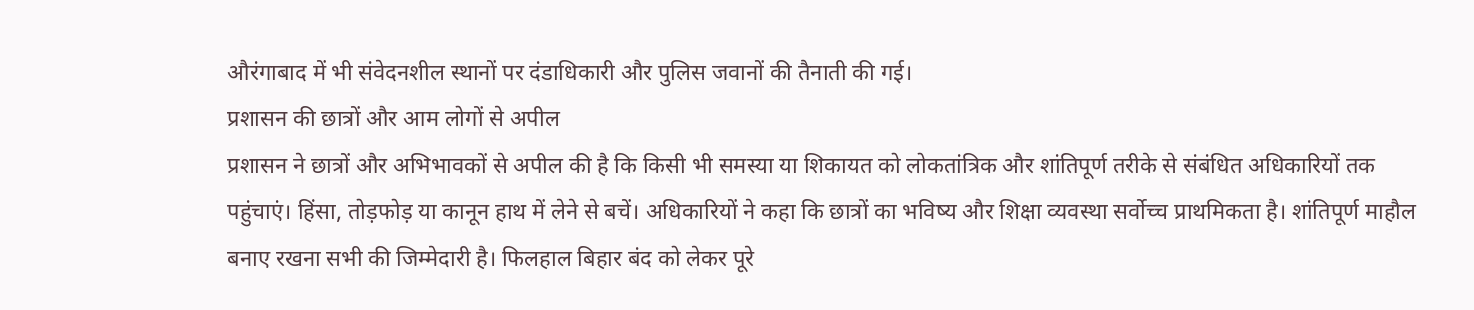औरंगाबाद में भी संवेदनशील स्थानों पर दंडाधिकारी और पुलिस जवानों की तैनाती की गई।
प्रशासन की छात्रों और आम लोगों से अपील
प्रशासन ने छात्रों और अभिभावकों से अपील की है कि किसी भी समस्या या शिकायत को लोकतांत्रिक और शांतिपूर्ण तरीके से संबंधित अधिकारियों तक पहुंचाएं। हिंसा, तोड़फोड़ या कानून हाथ में लेने से बचें। अधिकारियों ने कहा कि छात्रों का भविष्य और शिक्षा व्यवस्था सर्वोच्च प्राथमिकता है। शांतिपूर्ण माहौल बनाए रखना सभी की जिम्मेदारी है। फिलहाल बिहार बंद को लेकर पूरे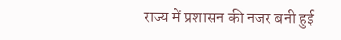राज्य में प्रशासन की नजर बनी हुई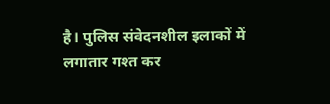है। पुलिस संवेदनशील इलाकों में लगातार गश्त कर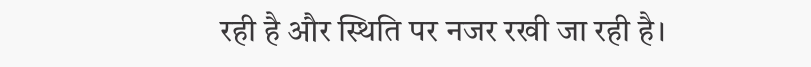रही है और स्थिति पर नजर रखी जा रही है।